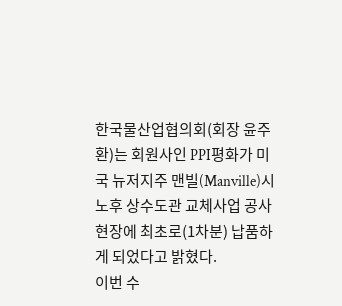한국물산업협의회(회장 윤주환)는 회원사인 PPI평화가 미국 뉴저지주 맨빌(Manville)시 노후 상수도관 교체사업 공사 현장에 최초로(1차분) 납품하게 되었다고 밝혔다.
이번 수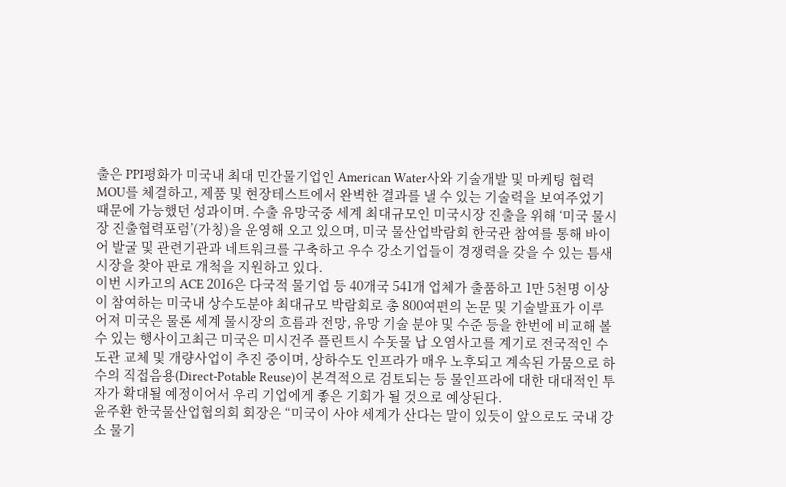출은 PPI평화가 미국내 최대 민간물기업인 American Water사와 기술개발 및 마케팅 협력 MOU를 체결하고, 제품 및 현장테스트에서 완벽한 결과를 낼 수 있는 기술력을 보여주었기 때문에 가능했던 성과이며. 수출 유망국중 세계 최대규모인 미국시장 진출을 위해 ‘미국 물시장 진출협력포럼’(가칭)을 운영해 오고 있으며, 미국 물산업박람회 한국관 참여를 통해 바이어 발굴 및 관련기관과 네트워크를 구축하고 우수 강소기업들이 경쟁력을 갖을 수 있는 틈새시장을 찾아 판로 개척을 지원하고 있다.
이번 시카고의 ACE 2016은 다국적 물기업 등 40개국 541개 업체가 출품하고 1만 5천명 이상이 참여하는 미국내 상수도분야 최대규모 박람회로 총 800여편의 논문 및 기술발표가 이루어져 미국은 물론 세계 물시장의 흐름과 전망, 유망 기술 분야 및 수준 등을 한번에 비교해 볼 수 있는 행사이고최근 미국은 미시건주 플린트시 수돗물 납 오염사고를 계기로 전국적인 수도관 교체 및 개량사업이 추진 중이며, 상하수도 인프라가 매우 노후되고 계속된 가뭄으로 하수의 직접음용(Direct-Potable Reuse)이 본격적으로 검토되는 등 물인프라에 대한 대대적인 투자가 확대될 예정이어서 우리 기업에게 좋은 기회가 될 것으로 예상된다.
윤주환 한국물산업협의회 회장은 “미국이 사야 세계가 산다는 말이 있듯이 앞으로도 국내 강소 물기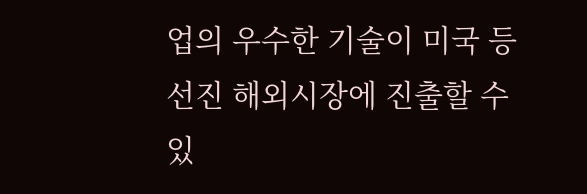업의 우수한 기술이 미국 등 선진 해외시장에 진출할 수 있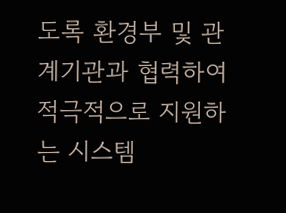도록 환경부 및 관계기관과 협력하여 적극적으로 지원하는 시스템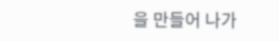을 만들어 나가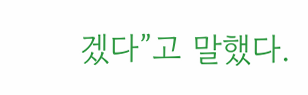겠다”고 말했다.